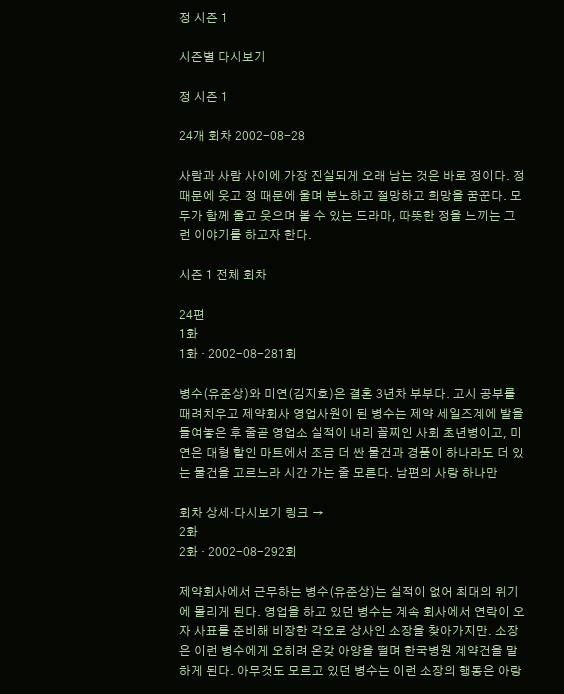정 시즌 1

시즌별 다시보기

정 시즌 1

24개 회차 2002-08-28

사람과 사람 사이에 가장 진실되게 오래 남는 것은 바로 정이다. 정 때문에 웃고 정 때문에 울며 분노하고 절망하고 희망을 꿈꾼다. 모두가 함께 울고 웃으며 볼 수 있는 드라마, 따뜻한 정을 느끼는 그런 이야기를 하고자 한다.

시즌 1 전체 회차

24편
1화
1화 · 2002-08-281회

병수(유준상)와 미연(김지호)은 결혼 3년차 부부다. 고시 공부를 때려치우고 제약회사 영업사원이 된 병수는 제약 세일즈계에 발을 들여놓은 후 줄곧 영업소 실적이 내리 꼴찌인 사회 초년병이고, 미연은 대형 할인 마트에서 조금 더 싼 물건과 경품이 하나라도 더 있는 물건을 고르느라 시간 가는 줄 모른다. 남편의 사랑 하나만

회차 상세·다시보기 링크 →
2화
2화 · 2002-08-292회

제약회사에서 근무하는 병수(유준상)는 실적이 없어 최대의 위기에 몰리게 된다. 영업을 하고 있던 병수는 계속 회사에서 연락이 오자 사표를 준비해 비장한 각오로 상사인 소장을 찾아가지만. 소장은 이런 병수에게 오히려 온갖 아양을 떨며 한국병원 계약건을 말하게 된다. 아무것도 모르고 있던 병수는 이런 소장의 행동은 아랑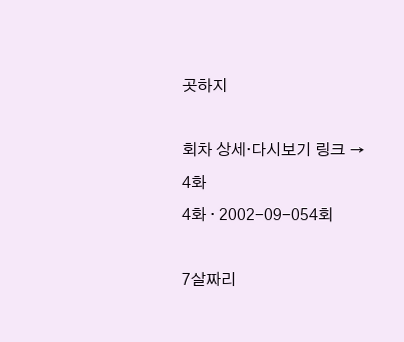곳하지

회차 상세·다시보기 링크 →
4화
4화 · 2002-09-054회

7살짜리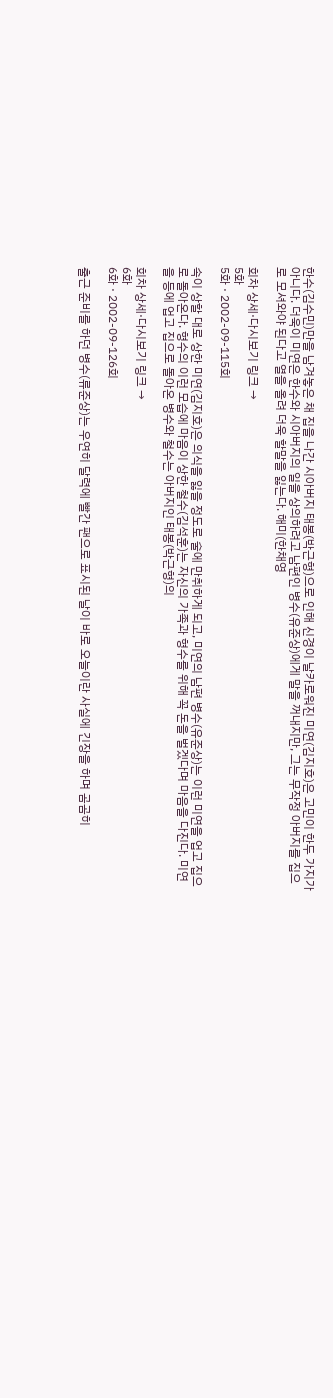한수(김수민)만을 남겨놓은 채 집을 나간 시아버지 태봉(박근형)으로 인해 신경이 날카로워진 미연(김지호)은 고민이 한두 가지가 아니다. 더욱이 미연은 한수와 시아버지의 일을 상의하려고 남편인 병수(유준상)에게 말을 꺼내지만, 그는 무작정 아버지를 집으로 모셔와야 된다고 열을 올려 더욱 할말을 잃는다. 해미(한채영

회차 상세·다시보기 링크 →
5화
5화 · 2002-09-115회

속이 상할 대로 상한 미연(김지호)은 의식을 잃을 정도로 술에 만취하게 되고, 미연의 남편 병수(유준상)는 이런 미연을 업고 집으로 돌아온다. 형수의 이런 모습에 마음이 상한 철수(김석훈)는 자신의 가족과 형수를 위해 꼭 돈을 벌겠다며 마음을 다진다. 미연을 등에 업고 집으로 돌아온 병수와 철수는 아버지인 태봉(박근형)의

회차 상세·다시보기 링크 →
6화
6화 · 2002-09-126회

출근 준비를 하던 병수(류준상)는 우연히 달력에 빨간 팬으로 표시된 날이 바로 오늘이란 사실에 긴장을 하며 곰곰히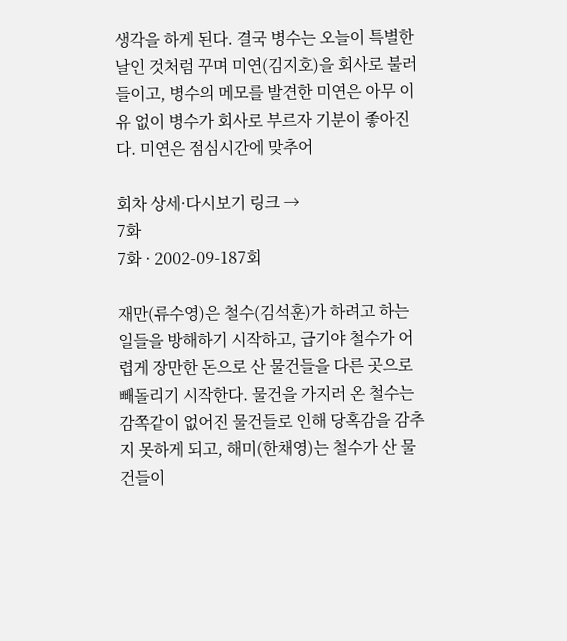생각을 하게 된다. 결국 병수는 오늘이 특별한 날인 것처럼 꾸며 미연(김지호)을 회사로 불러들이고, 병수의 메모를 발견한 미연은 아무 이유 없이 병수가 회사로 부르자 기분이 좋아진다. 미연은 점심시간에 맞추어

회차 상세·다시보기 링크 →
7화
7화 · 2002-09-187회

재만(류수영)은 철수(김석훈)가 하려고 하는 일들을 방해하기 시작하고, 급기야 철수가 어렵게 장만한 돈으로 산 물건들을 다른 곳으로 빼돌리기 시작한다. 물건을 가지러 온 철수는 감쪽같이 없어진 물건들로 인해 당혹감을 감추지 못하게 되고, 해미(한채영)는 철수가 산 물건들이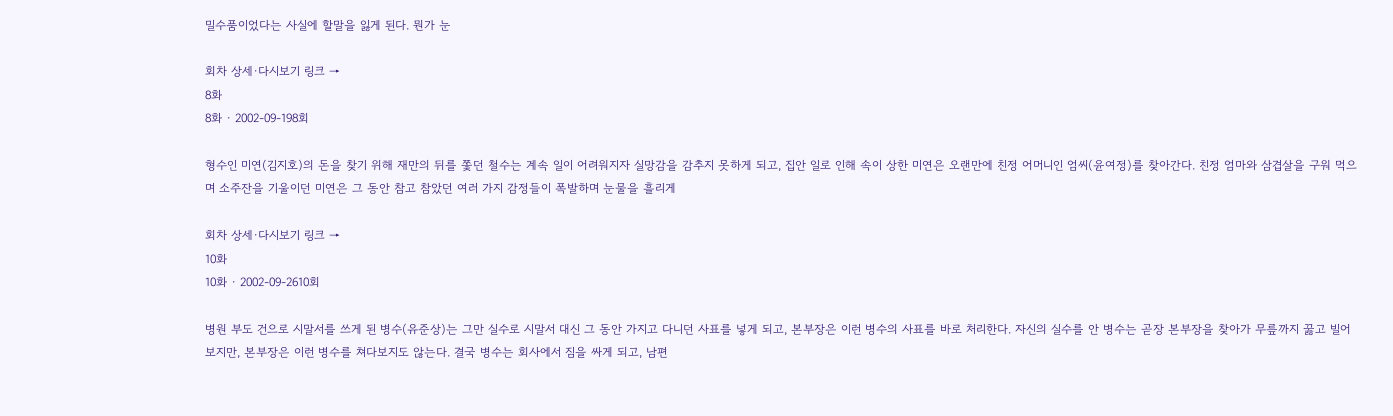밀수품이었다는 사실에 할말을 잃게 된다. 뭔가 눈

회차 상세·다시보기 링크 →
8화
8화 · 2002-09-198회

형수인 미연(김지호)의 돈을 찾기 위해 재만의 뒤를 쫓던 철수는 계속 일이 어려워지자 실망감을 감추지 못하게 되고, 집안 일로 인해 속이 상한 미연은 오랜만에 친정 어머니인 엄씨(윤여정)를 찾아간다. 친정 엄마와 삼겹살을 구워 먹으며 소주잔을 기울이던 미연은 그 동안 참고 참았던 여러 가지 감정들이 폭발하며 눈물을 흘리게

회차 상세·다시보기 링크 →
10화
10화 · 2002-09-2610회

병원 부도 건으로 시말서를 쓰게 된 병수(유준상)는 그만 실수로 시말서 대신 그 동안 가지고 다니던 사표를 넣게 되고, 본부장은 이런 병수의 사표를 바로 처리한다. 자신의 실수를 안 병수는 곧장 본부장을 찾아가 무릎까지 꿇고 빌어보지만, 본부장은 이런 병수를 쳐다보지도 않는다. 결국 병수는 회사에서 짐을 싸게 되고, 남편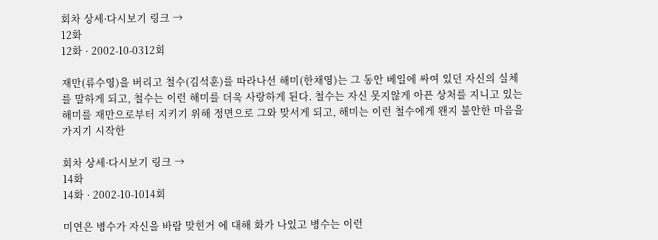회차 상세·다시보기 링크 →
12화
12화 · 2002-10-0312회

재만(류수영)을 버리고 철수(김석훈)를 따라나선 해미(한채영)는 그 동안 베일에 싸여 있던 자신의 실체를 말하게 되고, 철수는 이런 해미를 더욱 사랑하게 된다. 철수는 자신 못지않게 아픈 상처를 지니고 있는 해미를 재만으로부터 지키기 위해 정면으로 그와 맞서게 되고, 해미는 이런 철수에게 왠지 불안한 마음을 가지기 시작한

회차 상세·다시보기 링크 →
14화
14화 · 2002-10-1014회

미연은 병수가 자신을 바람 맞힌거 에 대해 화가 나있고 병수는 이런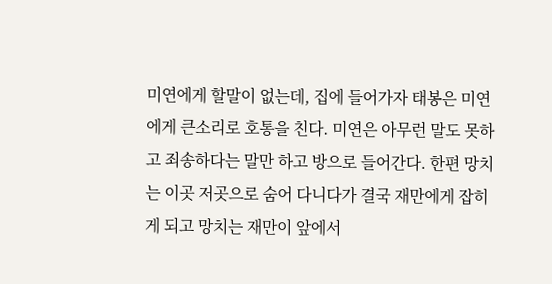미연에게 할말이 없는데, 집에 들어가자 태봉은 미연에게 큰소리로 호통을 친다. 미연은 아무런 말도 못하고 죄송하다는 말만 하고 방으로 들어간다. 한편 망치는 이곳 저곳으로 숨어 다니다가 결국 재만에게 잡히게 되고 망치는 재만이 앞에서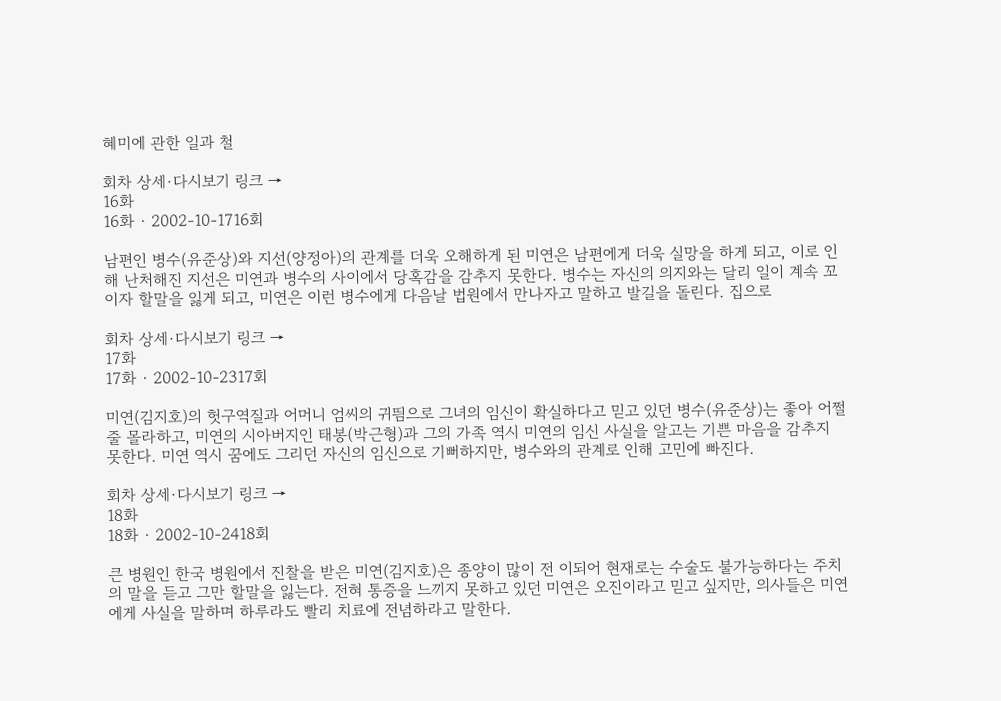혜미에 관한 일과 철

회차 상세·다시보기 링크 →
16화
16화 · 2002-10-1716회

남편인 병수(유준상)와 지선(양정아)의 관계를 더욱 오해하게 된 미연은 남편에게 더욱 실망을 하게 되고, 이로 인해 난처해진 지선은 미연과 병수의 사이에서 당혹감을 감추지 못한다. 병수는 자신의 의지와는 달리 일이 계속 꼬이자 할말을 잃게 되고, 미연은 이런 병수에게 다음날 법원에서 만나자고 말하고 발길을 돌린다. 집으로

회차 상세·다시보기 링크 →
17화
17화 · 2002-10-2317회

미연(김지호)의 헛구역질과 어머니 엄씨의 귀띔으로 그녀의 임신이 확실하다고 믿고 있던 병수(유준상)는 좋아 어쩔 줄 몰라하고, 미연의 시아버지인 태봉(박근형)과 그의 가족 역시 미연의 임신 사실을 알고는 기쁜 마음을 감추지 못한다. 미연 역시 꿈에도 그리던 자신의 임신으로 기뻐하지만, 병수와의 관계로 인해 고민에 빠진다.

회차 상세·다시보기 링크 →
18화
18화 · 2002-10-2418회

큰 병원인 한국 병원에서 진찰을 받은 미연(김지호)은 종양이 많이 전 이되어 현재로는 수술도 불가능하다는 주치의 말을 듣고 그만 할말을 잃는다. 전혀 통증을 느끼지 못하고 있던 미연은 오진이라고 믿고 싶지만, 의사들은 미연에게 사실을 말하며 하루라도 빨리 치료에 전념하라고 말한다.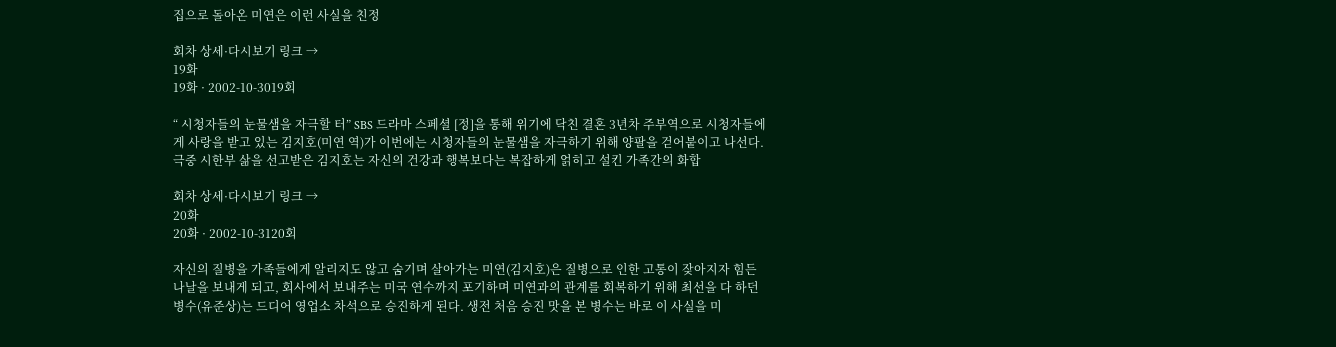집으로 돌아온 미연은 이런 사실을 친정

회차 상세·다시보기 링크 →
19화
19화 · 2002-10-3019회

“ 시청자들의 눈물샘을 자극할 터” SBS 드라마 스페셜 [정]을 통해 위기에 닥친 결혼 3년차 주부역으로 시청자들에게 사랑을 받고 있는 김지호(미연 역)가 이번에는 시청자들의 눈물샘을 자극하기 위해 양팔을 걷어붙이고 나선다. 극중 시한부 삶을 선고받은 김지호는 자신의 건강과 행복보다는 복잡하게 얽히고 설킨 가족간의 화합

회차 상세·다시보기 링크 →
20화
20화 · 2002-10-3120회

자신의 질병을 가족들에게 알리지도 않고 숨기며 살아가는 미연(김지호)은 질병으로 인한 고통이 잦아지자 힘든 나날을 보내게 되고, 회사에서 보내주는 미국 연수까지 포기하며 미연과의 관계를 회복하기 위해 최선을 다 하던 병수(유준상)는 드디어 영업소 차석으로 승진하게 된다. 생전 처음 승진 맛을 본 병수는 바로 이 사실을 미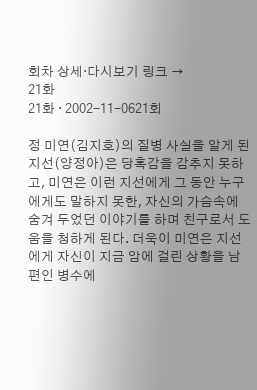회차 상세·다시보기 링크 →
21화
21화 · 2002-11-0621회

정 미연(김지호)의 질병 사실을 알게 된 지선(양정아)은 당혹감을 감추지 못하고, 미연은 이런 지선에게 그 동안 누구에게도 말하지 못한, 자신의 가슴속에 숨겨 두었던 이야기를 하며 친구로서 도움을 청하게 된다. 더욱이 미연은 지선에게 자신이 지금 암에 걸린 상황을 남편인 병수에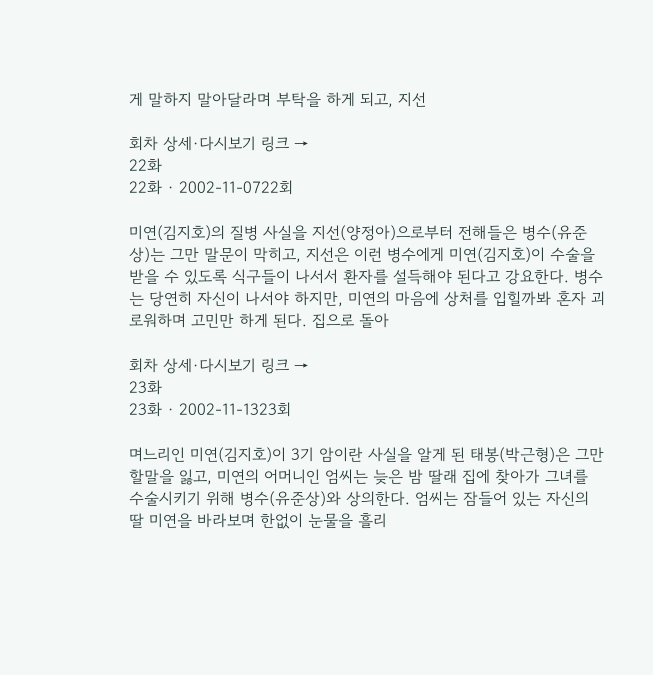게 말하지 말아달라며 부탁을 하게 되고, 지선

회차 상세·다시보기 링크 →
22화
22화 · 2002-11-0722회

미연(김지호)의 질병 사실을 지선(양정아)으로부터 전해들은 병수(유준상)는 그만 말문이 막히고, 지선은 이런 병수에게 미연(김지호)이 수술을 받을 수 있도록 식구들이 나서서 환자를 설득해야 된다고 강요한다. 병수는 당연히 자신이 나서야 하지만, 미연의 마음에 상처를 입힐까봐 혼자 괴로워하며 고민만 하게 된다. 집으로 돌아

회차 상세·다시보기 링크 →
23화
23화 · 2002-11-1323회

며느리인 미연(김지호)이 3기 암이란 사실을 알게 된 태봉(박근형)은 그만 할말을 잃고, 미연의 어머니인 엄씨는 늦은 밤 딸래 집에 찾아가 그녀를 수술시키기 위해 병수(유준상)와 상의한다. 엄씨는 잠들어 있는 자신의 딸 미연을 바라보며 한없이 눈물을 흘리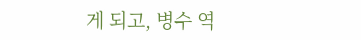게 되고, 병수 역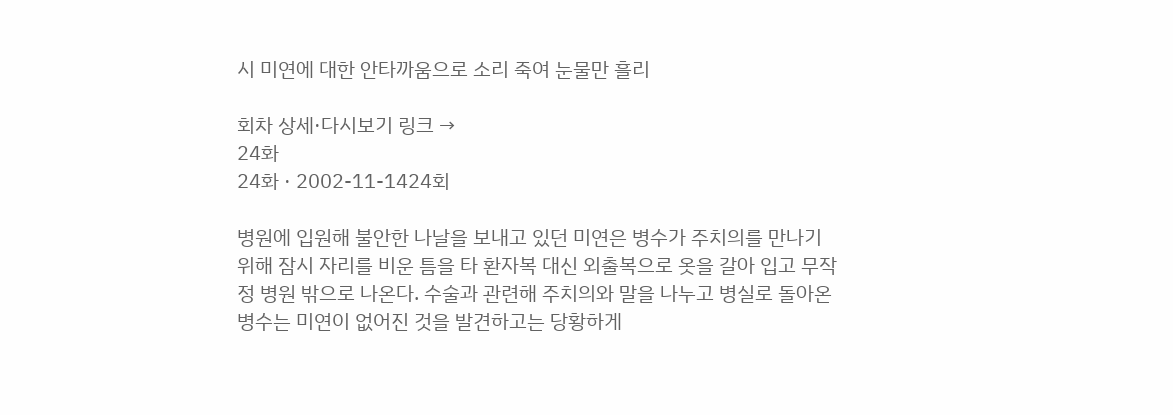시 미연에 대한 안타까움으로 소리 죽여 눈물만 흘리

회차 상세·다시보기 링크 →
24화
24화 · 2002-11-1424회

병원에 입원해 불안한 나날을 보내고 있던 미연은 병수가 주치의를 만나기 위해 잠시 자리를 비운 틈을 타 환자복 대신 외출복으로 옷을 갈아 입고 무작정 병원 밖으로 나온다. 수술과 관련해 주치의와 말을 나누고 병실로 돌아온 병수는 미연이 없어진 것을 발견하고는 당황하게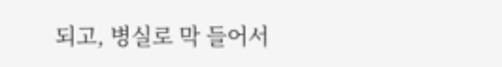되고, 병실로 막 들어서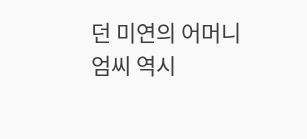던 미연의 어머니 엄씨 역시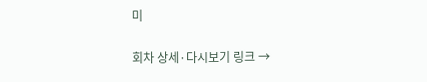미

회차 상세·다시보기 링크 →